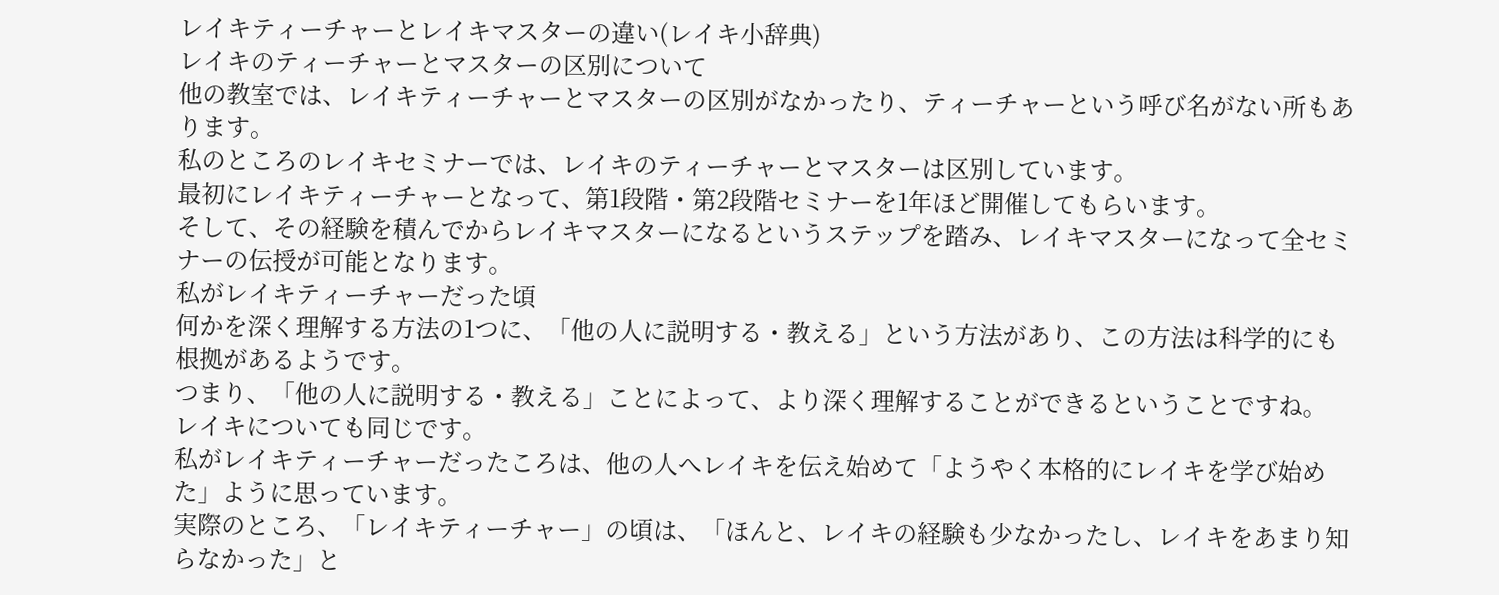レイキティーチャーとレイキマスターの違い(レイキ小辞典)
レイキのティーチャーとマスターの区別について
他の教室では、レイキティーチャーとマスターの区別がなかったり、ティーチャーという呼び名がない所もあります。
私のところのレイキセミナーでは、レイキのティーチャーとマスターは区別しています。
最初にレイキティーチャーとなって、第1段階・第2段階セミナーを1年ほど開催してもらいます。
そして、その経験を積んでからレイキマスターになるというステップを踏み、レイキマスターになって全セミナーの伝授が可能となります。
私がレイキティーチャーだった頃
何かを深く理解する方法の1つに、「他の人に説明する・教える」という方法があり、この方法は科学的にも根拠があるようです。
つまり、「他の人に説明する・教える」ことによって、より深く理解することができるということですね。
レイキについても同じです。
私がレイキティーチャーだったころは、他の人へレイキを伝え始めて「ようやく本格的にレイキを学び始めた」ように思っています。
実際のところ、「レイキティーチャー」の頃は、「ほんと、レイキの経験も少なかったし、レイキをあまり知らなかった」と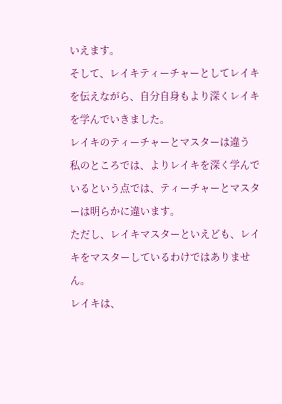いえます。
そして、レイキティーチャーとしてレイキを伝えながら、自分自身もより深くレイキを学んでいきました。
レイキのティーチャーとマスターは違う
私のところでは、よりレイキを深く学んでいるという点では、ティーチャーとマスターは明らかに違います。
ただし、レイキマスターといえども、レイキをマスターしているわけではありません。
レイキは、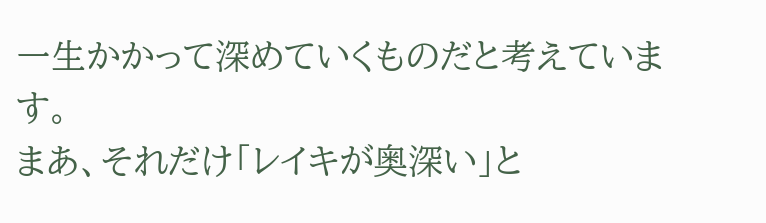一生かかって深めていくものだと考えています。
まあ、それだけ「レイキが奥深い」と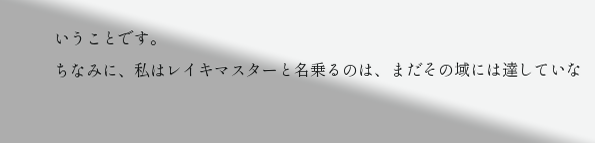いうことです。
ちなみに、私はレイキマスターと名乗るのは、まだその域には達していな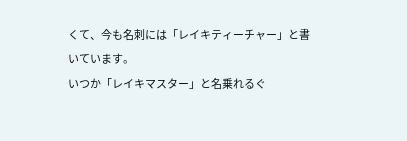くて、今も名刺には「レイキティーチャー」と書いています。
いつか「レイキマスター」と名乗れるぐ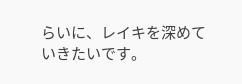らいに、レイキを深めていきたいです。